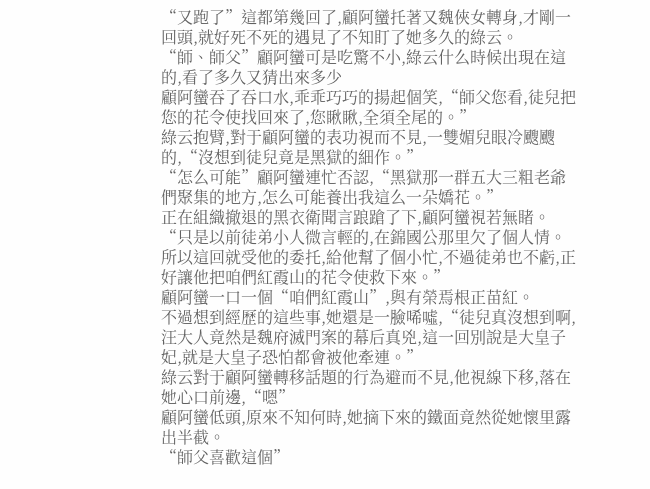“又跑了”這都第幾回了,顧阿蠻托著又魏俠女轉身,才剛一回頭,就好死不死的遇見了不知盯了她多久的綠云。
“師、師父”顧阿蠻可是吃驚不小,綠云什么時候出現在這的,看了多久又猜出來多少
顧阿蠻吞了吞口水,乖乖巧巧的揚起個笑,“師父您看,徒兒把您的花令使找回來了,您瞅瞅,全須全尾的。”
綠云抱臂,對于顧阿蠻的表功視而不見,一雙媚兒眼冷颼颼的,“沒想到徒兒竟是黑獄的細作。”
“怎么可能”顧阿蠻連忙否認,“黑獄那一群五大三粗老爺們聚集的地方,怎么可能養出我這么一朵嬌花。”
正在組織撤退的黑衣衛聞言踉蹌了下,顧阿蠻視若無睹。
“只是以前徒弟小人微言輕的,在錦國公那里欠了個人情。所以這回就受他的委托,給他幫了個小忙,不過徒弟也不虧,正好讓他把咱們紅霞山的花令使救下來。”
顧阿蠻一口一個“咱們紅霞山”,與有榮焉根正苗紅。
不過想到經歷的這些事,她還是一臉唏噓,“徒兒真沒想到啊,汪大人竟然是魏府滅門案的幕后真兇,這一回別說是大皇子妃,就是大皇子恐怕都會被他牽連。”
綠云對于顧阿蠻轉移話題的行為避而不見,他視線下移,落在她心口前邊,“嗯”
顧阿蠻低頭,原來不知何時,她摘下來的鐵面竟然從她懷里露出半截。
“師父喜歡這個”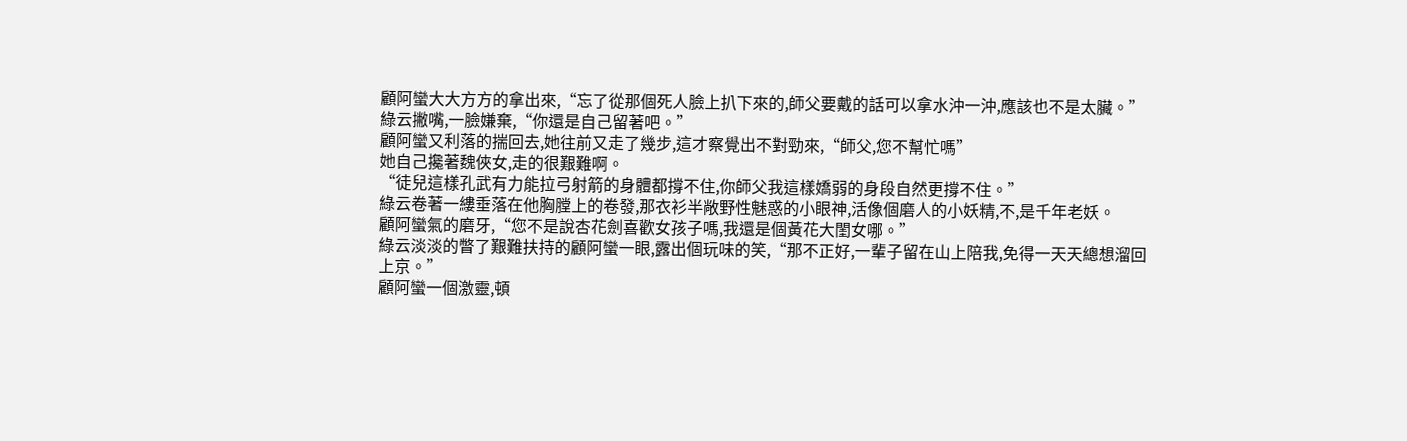顧阿蠻大大方方的拿出來,“忘了從那個死人臉上扒下來的,師父要戴的話可以拿水沖一沖,應該也不是太臟。”
綠云撇嘴,一臉嫌棄,“你還是自己留著吧。”
顧阿蠻又利落的揣回去,她往前又走了幾步,這才察覺出不對勁來,“師父,您不幫忙嗎”
她自己攙著魏俠女,走的很艱難啊。
“徒兒這樣孔武有力能拉弓射箭的身體都撐不住,你師父我這樣嬌弱的身段自然更撐不住。”
綠云卷著一縷垂落在他胸膛上的卷發,那衣衫半敞野性魅惑的小眼神,活像個磨人的小妖精,不,是千年老妖。
顧阿蠻氣的磨牙,“您不是說杏花劍喜歡女孩子嗎,我還是個黃花大閨女哪。”
綠云淡淡的瞥了艱難扶持的顧阿蠻一眼,露出個玩味的笑,“那不正好,一輩子留在山上陪我,免得一天天總想溜回上京。”
顧阿蠻一個激靈,頓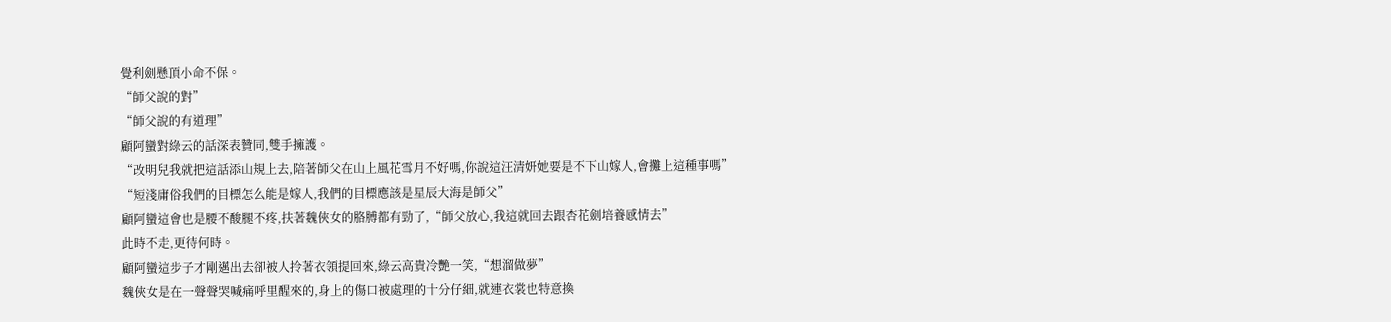覺利劍懸頂小命不保。
“師父說的對”
“師父說的有道理”
顧阿蠻對綠云的話深表贊同,雙手擁護。
“改明兒我就把這話添山規上去,陪著師父在山上風花雪月不好嗎,你說這汪清妍她要是不下山嫁人,會攤上這種事嗎”
“短淺庸俗我們的目標怎么能是嫁人,我們的目標應該是星辰大海是師父”
顧阿蠻這會也是腰不酸腿不疼,扶著魏俠女的胳膊都有勁了,“師父放心,我這就回去跟杏花劍培養感情去”
此時不走,更待何時。
顧阿蠻這步子才剛邁出去卻被人拎著衣領提回來,綠云高貴冷艷一笑,“想溜做夢”
魏俠女是在一聲聲哭喊痛呼里醒來的,身上的傷口被處理的十分仔細,就連衣裳也特意換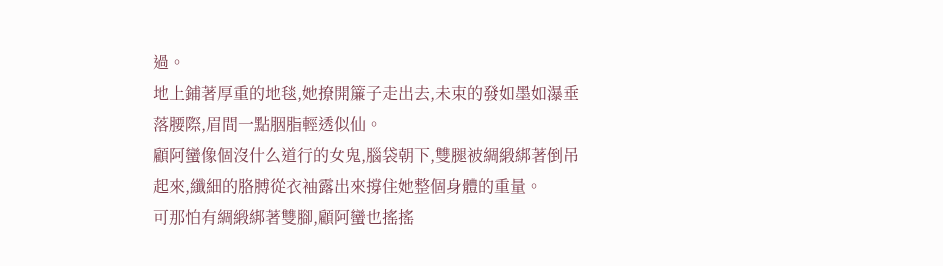過。
地上鋪著厚重的地毯,她撩開簾子走出去,未束的發如墨如瀑垂落腰際,眉間一點胭脂輕透似仙。
顧阿蠻像個沒什么道行的女鬼,腦袋朝下,雙腿被綢緞綁著倒吊起來,纖細的胳膊從衣袖露出來撐住她整個身體的重量。
可那怕有綢緞綁著雙腳,顧阿蠻也搖搖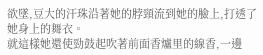欲墜,豆大的汗珠沿著她的脖頸流到她的臉上,打透了她身上的舞衣。
就這樣她還使勁鼓起吹著前面香爐里的線香,一邊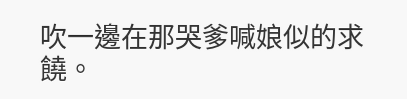吹一邊在那哭爹喊娘似的求饒。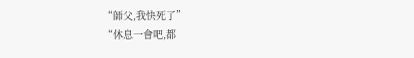“師父,我快死了”
“休息一會吧,都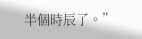半個時辰了。”